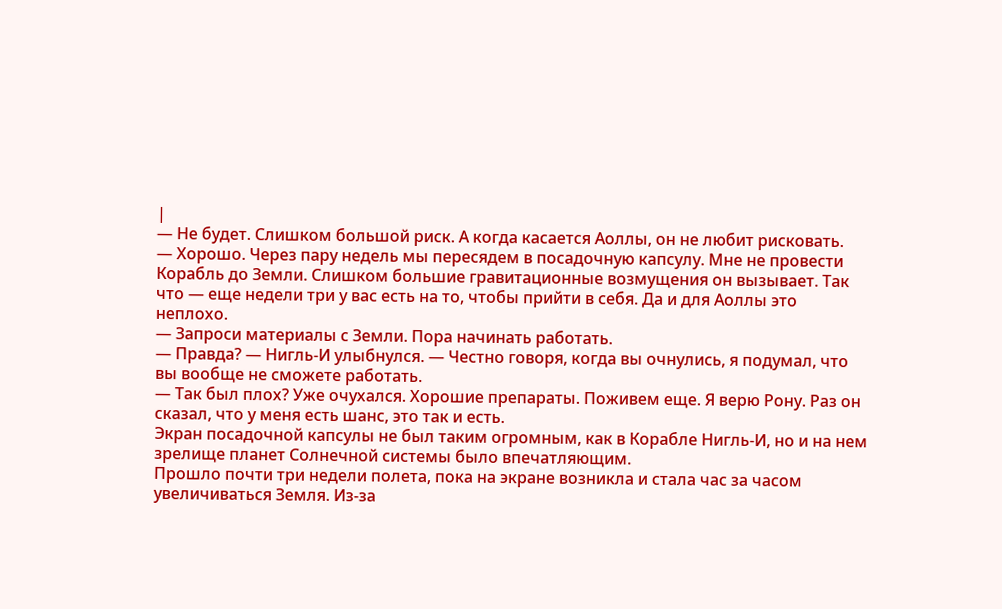|
— Не будет. Слишком большой риск. А когда касается Аоллы, он не любит рисковать.
— Хорошо. Через пару недель мы пересядем в посадочную капсулу. Мне не провести Корабль до Земли. Слишком большие гравитационные возмущения он вызывает. Так что — еще недели три у вас есть на то, чтобы прийти в себя. Да и для Аоллы это неплохо.
— Запроси материалы с Земли. Пора начинать работать.
— Правда? — Нигль-И улыбнулся. — Честно говоря, когда вы очнулись, я подумал, что вы вообще не сможете работать.
— Так был плох? Уже очухался. Хорошие препараты. Поживем еще. Я верю Рону. Раз он сказал, что у меня есть шанс, это так и есть.
Экран посадочной капсулы не был таким огромным, как в Корабле Нигль-И, но и на нем зрелище планет Солнечной системы было впечатляющим.
Прошло почти три недели полета, пока на экране возникла и стала час за часом увеличиваться Земля. Из-за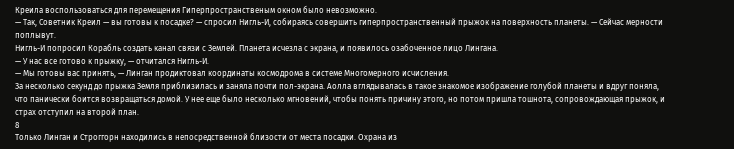Креила воспользоваться для перемещения Гиперпространственым окном было невозможно.
— Так, Советник Креил — вы готовы к посадке? — спросил Нигль-И, собираясь совершить гиперпространственный прыжок на поверхность планеты. — Сейчас мерности поплывут.
Нигль-И попросил Корабль создать канал связи с Землей. Планета исчезла с экрана, и появилось озабоченное лицо Лингана.
— У нас все готово к прыжку, — отчитался Нигль-И.
— Мы готовы вас принять, — Линган продиктовал координаты космодрома в системе Многомерного исчисления.
За несколько секунд до прыжка Земля приблизилась и заняла почти пол-экрана. Аолла вглядывалась в такое знакомое изображение голубой планеты и вдруг поняла, что панически боится возвращаться домой. У нее еще было несколько мгновений, чтобы понять причину этого, но потом пришла тошнота, сопровождающая прыжок, и страх отступил на второй план.
8
Только Линган и Строггорн находились в непосредственной близости от места посадки. Охрана из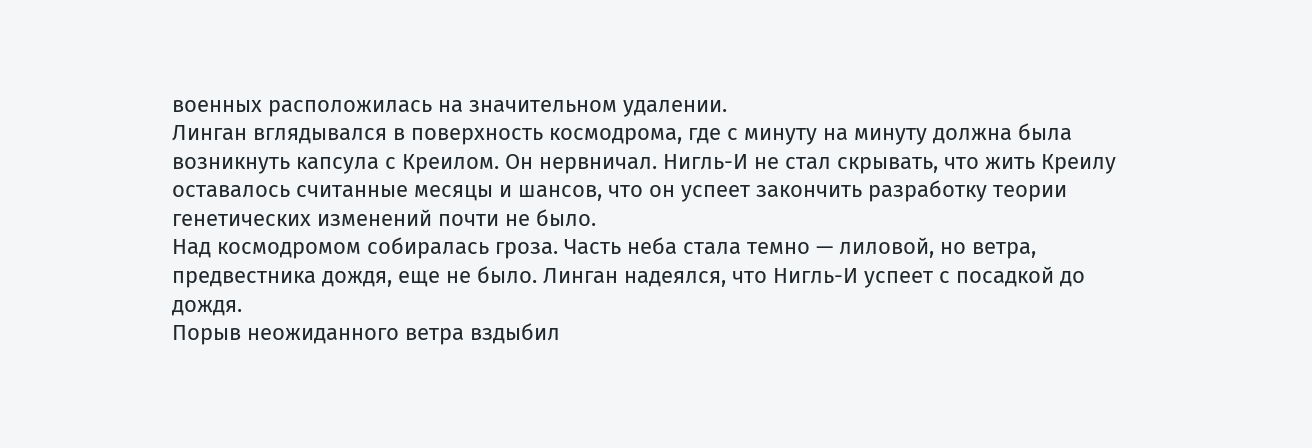военных расположилась на значительном удалении.
Линган вглядывался в поверхность космодрома, где с минуту на минуту должна была возникнуть капсула с Креилом. Он нервничал. Нигль-И не стал скрывать, что жить Креилу оставалось считанные месяцы и шансов, что он успеет закончить разработку теории генетических изменений почти не было.
Над космодромом собиралась гроза. Часть неба стала темно — лиловой, но ветра, предвестника дождя, еще не было. Линган надеялся, что Нигль-И успеет с посадкой до дождя.
Порыв неожиданного ветра вздыбил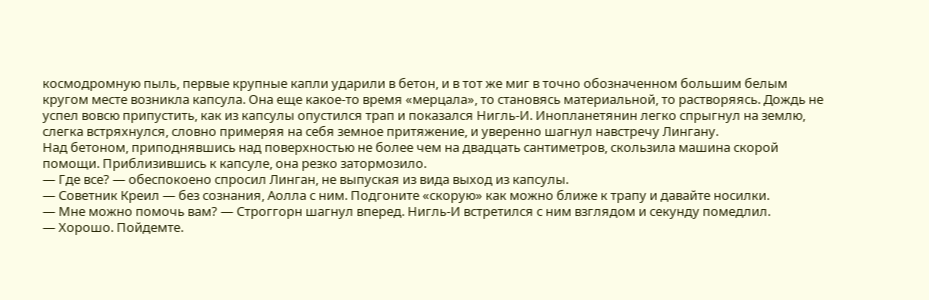космодромную пыль, первые крупные капли ударили в бетон, и в тот же миг в точно обозначенном большим белым кругом месте возникла капсула. Она еще какое-то время «мерцала», то становясь материальной, то растворяясь. Дождь не успел вовсю припустить, как из капсулы опустился трап и показался Нигль-И. Инопланетянин легко спрыгнул на землю, слегка встряхнулся, словно примеряя на себя земное притяжение, и уверенно шагнул навстречу Лингану.
Над бетоном, приподнявшись над поверхностью не более чем на двадцать сантиметров, скользила машина скорой помощи. Приблизившись к капсуле, она резко затормозило.
— Где все? — обеспокоено спросил Линган, не выпуская из вида выход из капсулы.
— Советник Креил — без сознания, Аолла с ним. Подгоните «скорую» как можно ближе к трапу и давайте носилки.
— Мне можно помочь вам? — Строггорн шагнул вперед. Нигль-И встретился с ним взглядом и секунду помедлил.
— Хорошо. Пойдемте.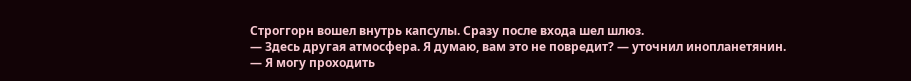Строггорн вошел внутрь капсулы. Сразу после входа шел шлюз.
— Здесь другая атмосфера. Я думаю, вам это не повредит? — уточнил инопланетянин.
— Я могу проходить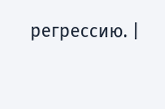регрессию. |